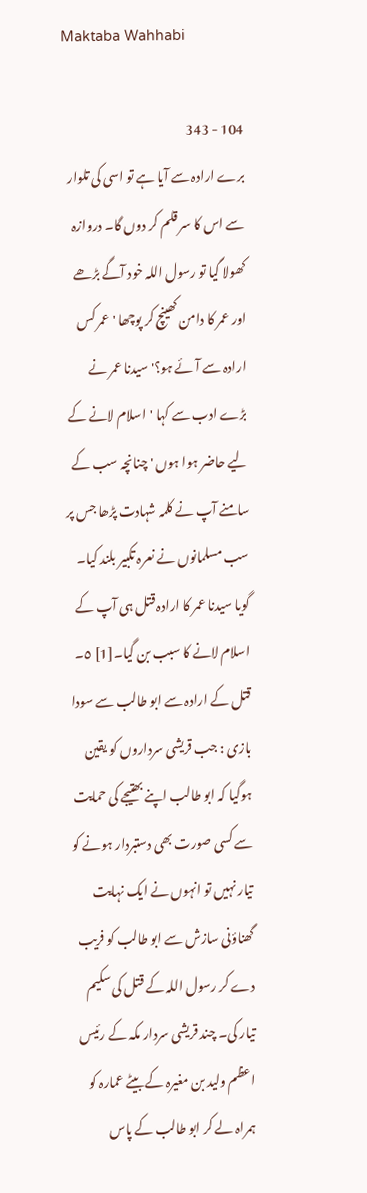Maktaba Wahhabi

104 - 343
برے ارادہ سے آیا ہے تو اسی کی تلوار سے اس کا سر قلم کر دوں گا۔ دروازہ کھولا گیا تو رسول اللہ خود آگے بڑھے اور عمر کا دامن کھینچ کر پوچھا 'عمر کس ارادہ سے آئے ہو؟' سیدنا عمر نے بڑے ادب سے کہا 'اسلام لانے کے لیے حاضر ہوا ہوں ' چنانچہ سب کے سامنے آپ نے کلمہ شہادت پڑھا جس پر سب مسلمانوں نے نعرہ تکبیر بلند کیا۔ گویا سیدنا عمر کا ارادہ قتل ہی آپ کے اسلام لانے کا سبب بن گیا۔[1] ٥۔ قتل کے ارادہ سے ابو طالب سے سودا بازی : جب قریشی سرداروں کو یقین ہوگیا کہ ابو طالب اپنے بھتیجے کی حمایت سے کسی صورت بھی دستبردار ہونے کو تیار نہیں تو انہوں نے ایک نہایت گھناؤنی سازش سے ابو طالب کو فریب دے کر رسول اللہ کے قتل کی سکیم تیار کی۔ چند قریشی سردار مکہ کے رئیس اعظم ولید بن مغیرہ کے بیٹے عمارہ کو ہمراہ لے کر ابو طالب کے پاس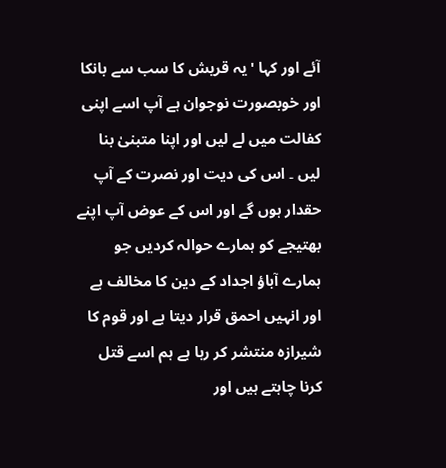آئے اور کہا 'یہ قریش کا سب سے بانکا اور خوبصورت نوجوان ہے آپ اسے اپنی کفالت میں لے لیں اور اپنا متبنیٰ بنا لیں ۔ اس کی دیت اور نصرت کے آپ حقدار ہوں گے اور اس کے عوض آپ اپنے بھتیجے کو ہمارے حوالہ کردیں جو ہمارے آباؤ اجداد کے دین کا مخالف ہے اور انہیں احمق قرار دیتا ہے اور قوم کا شیرازہ منتشر کر رہا ہے ہم اسے قتل کرنا چاہتے ہیں اور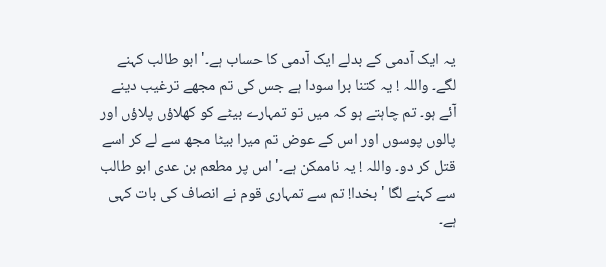یہ ایک آدمی کے بدلے ایک آدمی کا حساب ہے۔' ابو طالب کہنے لگے۔ واللہ ! یہ کتنا برا سودا ہے جس کی تم مجھے ترغیب دینے آئے ہو۔ تم چاہتے ہو کہ میں تو تمہارے بیٹے کو کھلاؤں پلاؤں اور پالوں پوسوں اور اس کے عوض تم میرا بیٹا مجھ سے لے کر اسے قتل کر دو۔ واللہ ! یہ ناممکن ہے۔' اس پر مطعم بن عدی ابو طالب سے کہنے لگا 'بخدا! تم سے تمہاری قوم نے انصاف کی بات کہی ہے۔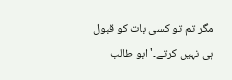مگر تم تو کسی بات کو قبول ہی نہیں کرتے۔' ابو طالب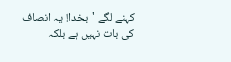کہنے لگے 'بخدا! یہ انصاف کی بات نہیں ہے بلکہ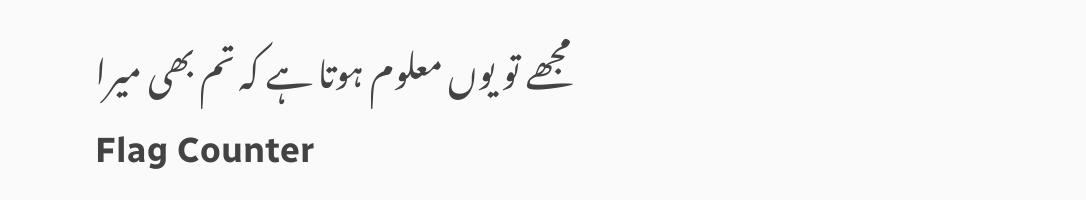مجھے تو یوں معلوم ہوتا ہے کہ تم بھی میرا
Flag Counter